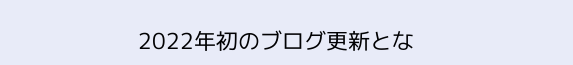2022年初のブログ更新とな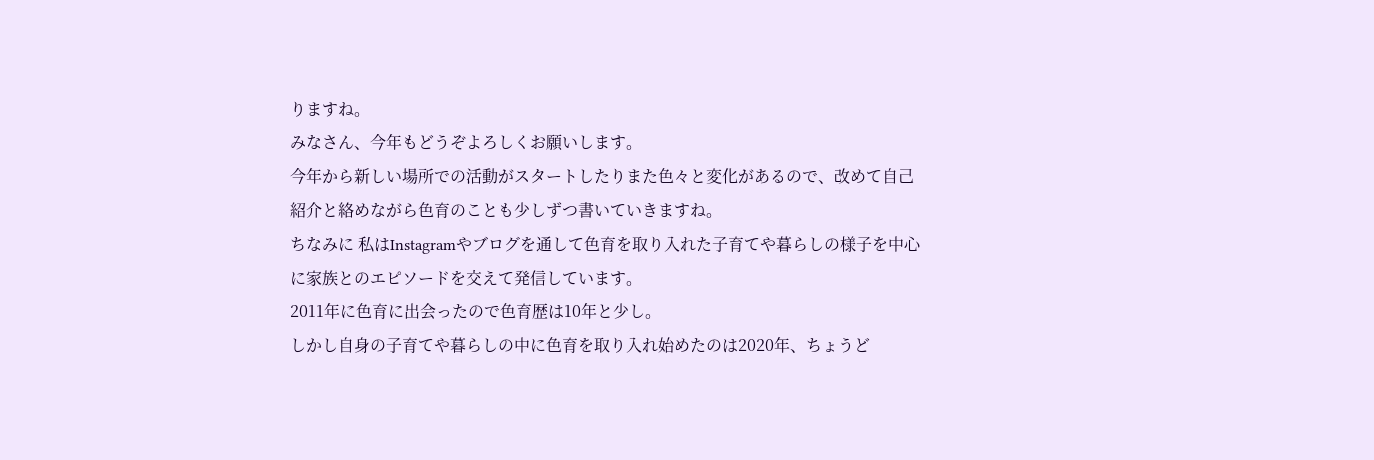りますね。
みなさん、今年もどうぞよろしくお願いします。
今年から新しい場所での活動がスタートしたりまた色々と変化があるので、改めて自己紹介と絡めながら色育のことも少しずつ書いていきますね。
ちなみに 私はInstagramやブログを通して色育を取り入れた子育てや暮らしの様子を中心に家族とのエピソードを交えて発信しています。
2011年に色育に出会ったので色育歴は10年と少し。
しかし自身の子育てや暮らしの中に色育を取り入れ始めたのは2020年、ちょうど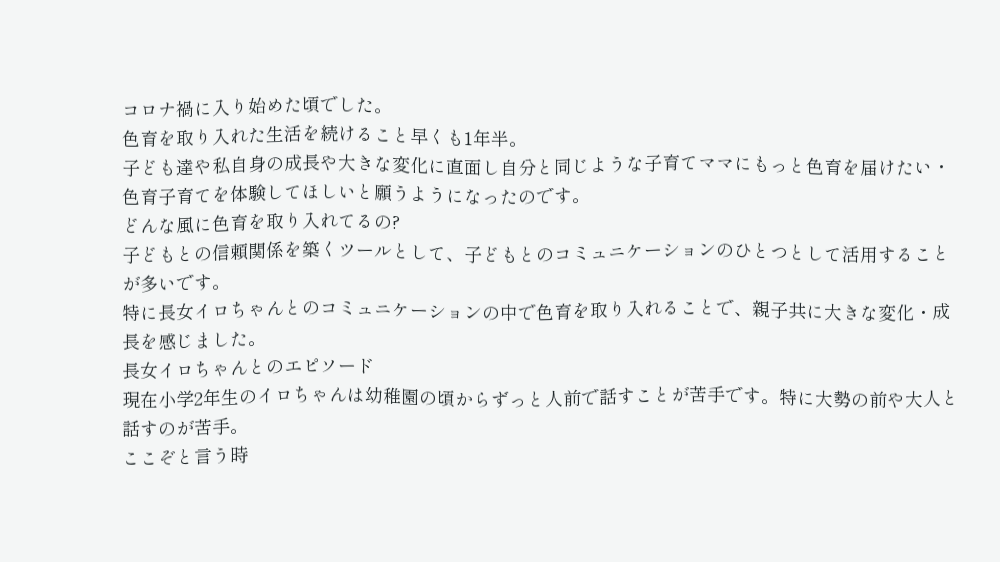コロナ禍に入り始めた頃でした。
色育を取り入れた生活を続けること早くも1年半。
子ども達や私自身の成長や大きな変化に直面し自分と同じような子育てママにもっと色育を届けたい・色育子育てを体験してほしいと願うようになったのです。
どんな風に色育を取り入れてるの?
子どもとの信頼関係を築くツールとして、子どもとのコミュニケーションのひとつとして活用することが多いです。
特に長女イロちゃんとのコミュニケーションの中で色育を取り入れることで、親子共に大きな変化・成長を感じました。
長女イロちゃんとのエピソード
現在小学2年生のイロちゃんは幼稚園の頃からずっと人前で話すことが苦手です。特に大勢の前や大人と話すのが苦手。
ここぞと言う時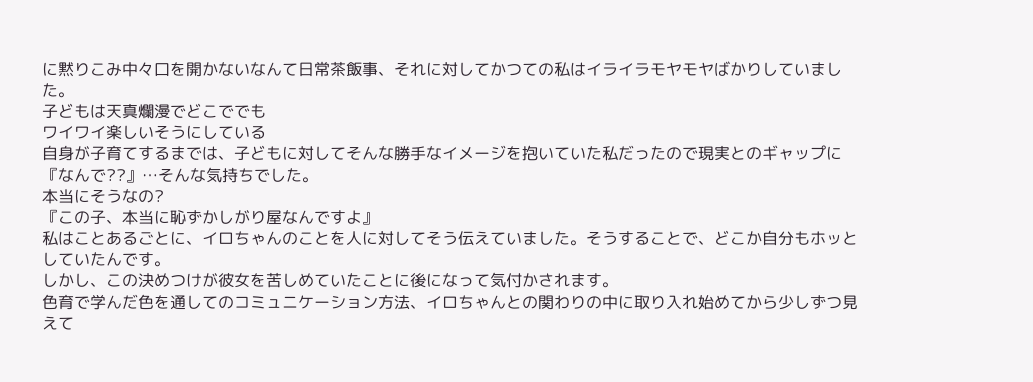に黙りこみ中々口を開かないなんて日常茶飯事、それに対してかつての私はイライラモヤモヤばかりしていました。
子どもは天真爛漫でどこででも
ワイワイ楽しいそうにしている
自身が子育てするまでは、子どもに対してそんな勝手なイメージを抱いていた私だったので現実とのギャップに『なんで??』…そんな気持ちでした。
本当にそうなの?
『この子、本当に恥ずかしがり屋なんですよ』
私はことあるごとに、イロちゃんのことを人に対してそう伝えていました。そうすることで、どこか自分もホッとしていたんです。
しかし、この決めつけが彼女を苦しめていたことに後になって気付かされます。
色育で学んだ色を通してのコミュニケーション方法、イロちゃんとの関わりの中に取り入れ始めてから少しずつ見えて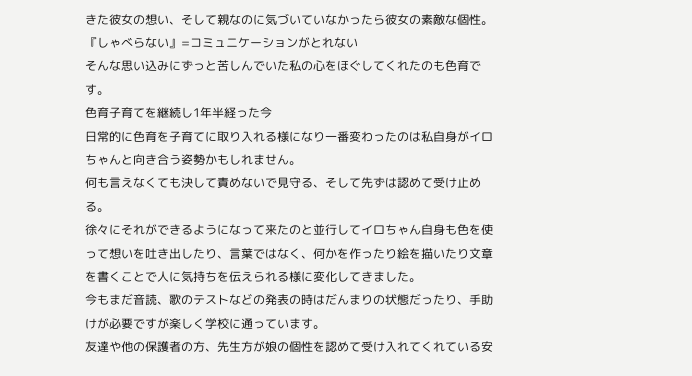きた彼女の想い、そして親なのに気づいていなかったら彼女の素敵な個性。
『しゃべらない』=コミュニケーションがとれない
そんな思い込みにずっと苦しんでいた私の心をほぐしてくれたのも色育です。
色育子育てを継続し1年半経った今
日常的に色育を子育てに取り入れる様になり一番変わったのは私自身がイロちゃんと向き合う姿勢かもしれません。
何も言えなくても決して責めないで見守る、そして先ずは認めて受け止める。
徐々にそれができるようになって来たのと並行してイロちゃん自身も色を使って想いを吐き出したり、言葉ではなく、何かを作ったり絵を描いたり文章を書くことで人に気持ちを伝えられる様に変化してきました。
今もまだ音読、歌のテストなどの発表の時はだんまりの状態だったり、手助けが必要ですが楽しく学校に通っています。
友達や他の保護者の方、先生方が娘の個性を認めて受け入れてくれている安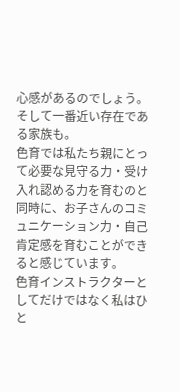心感があるのでしょう。
そして一番近い存在である家族も。
色育では私たち親にとって必要な見守る力・受け入れ認める力を育むのと同時に、お子さんのコミュニケーション力・自己肯定感を育むことができると感じています。
色育インストラクターとしてだけではなく私はひと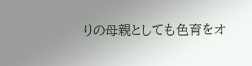りの母親としても色育をオ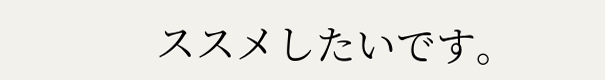ススメしたいです。